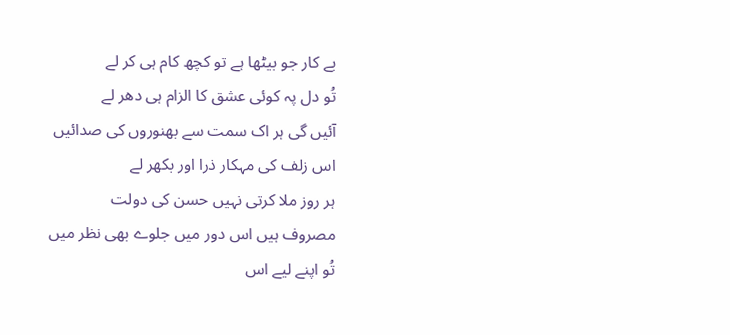بے کار جو بیٹھا ہے تو کچھ کام ہی کر لے
تُو دل پہ کوئی عشق کا الزام ہی دھر لے
آئیں گی ہر اک سمت سے بھنوروں کی صدائیں
اس زلف کی مہکار ذرا اور بکھر لے
ہر روز ملا کرتی نہیں حسن کی دولت
مصروف ہیں اس دور میں جلوے بھی نظر میں
تُو اپنے لیے اس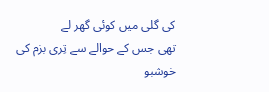کی گلی میں کوئی گھر لے
تھی جس کے حوالے سے تِری بزم کی خوشبو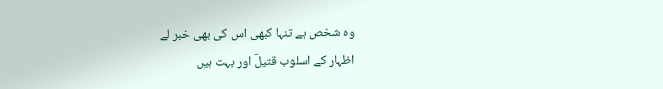وہ شخص ہے تنہا کبھی اس کی بھی خبر لے
اظہار کے اسلوب قتیلؔ اور بہت ہیں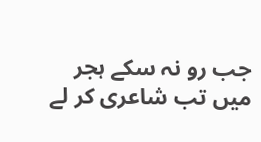جب رو نہ سکے ہجر میں تب شاعری کر لے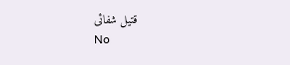قتیل شفائی
No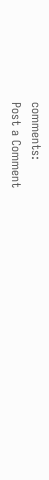comments:
Post a Comment